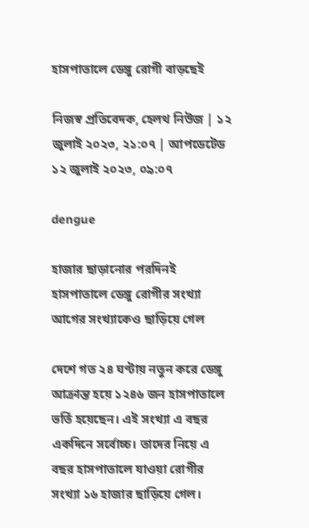হাসপাতালে ডেঙ্গু রোগী বাড়ছেই

নিজস্ব প্রতিবেদক, হেলথ নিউজ | ১২ জুলাই ২০২৩, ২১:০৭ | আপডেটেড ১২ জুলাই ২০২৩, ০৯:০৭

dengue

হাজার ছাড়ানোর পরদিনই হাসপাতালে ডেঙ্গু রোগীর সংখ্যা আগের সংখ্যাকেও ছাড়িয়ে গেল

দেশে গত ২৪ ঘণ্টায় নতুন করে ডেঙ্গু আক্রান্ত হয়ে ১২৪৬ জন হাসপাতালে ভর্তি হয়েছেন। এই সংখ্যা এ বছর একদিনে সর্বোচ্চ। তাদের নিয়ে এ বছর হাসপাতালে যাওয়া রোগীর সংখ্যা ১৬ হাজার ছাড়িয়ে গেল।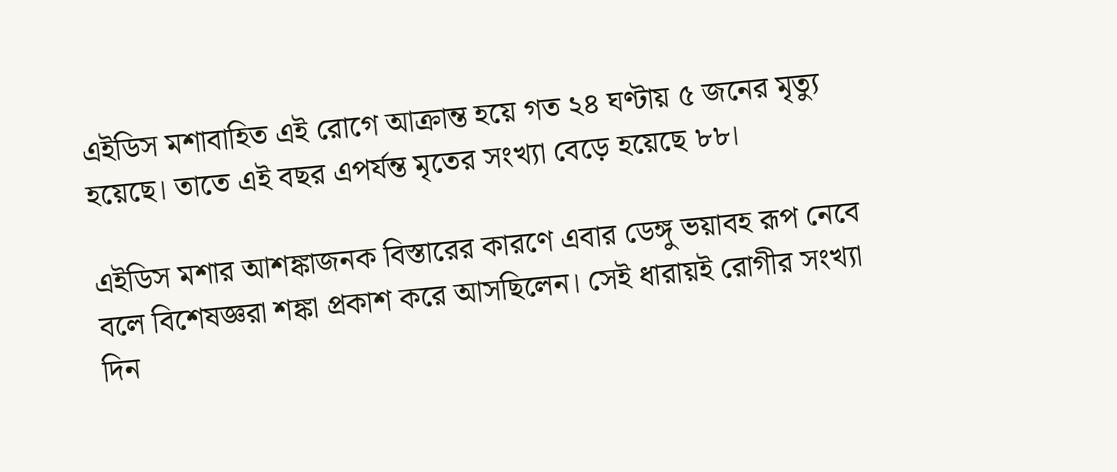এইডিস মশাবাহিত এই রোগে আক্রান্ত হয়ে গত ২৪ ঘণ্টায় ৫ জনের মৃত্যু হয়েছে। তাতে এই বছর এপর্যন্ত মৃতের সংখ্যা বেড়ে হয়েছে ৮৮।

এইডিস মশার আশঙ্কাজনক বিস্তারের কারণে এবার ডেঙ্গু ভয়াবহ রূপ নেবে বলে বিশেষজ্ঞরা শঙ্কা প্রকাশ করে আসছিলেন। সেই ধারায়ই রোগীর সংখ্যা দিন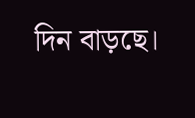দিন বাড়ছে।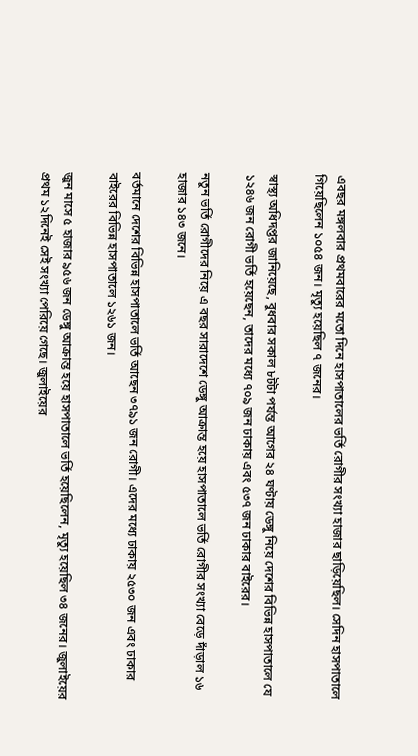এবছর মঙ্গলবার প্রথমবারের মতো দিনে হাসপাতালের ভর্তি রোগীর সংখ্যা হাজার ছাড়িয়েছিল। সেদিন হাসপাতালে গিয়েছিলেন ১০৫৪ জন। মৃত্যু হয়েছিল ৭ জনের।

স্বাস্থ্য অধিদপ্তর জানিয়েছে, বুধবার সকাল ৮টটা পর্যন্ত আগের ২৪ ঘণ্টায় ডেঙ্গু নিয়ে দেশের বিভিন্ন হাসপাতালে যে ১২৪৬ জন রোগী ভর্তি হয়েছেন, তাদের মধ্যে ৭০৯ জন ঢাকায় এবং ৫৩৭ জন ঢাকার বাইরের।

নতুন ভর্তি রোগীদের নিয়ে এ বছর সারাদেশে ডেঙ্গু আক্রান্ত হয়ে হাসপাতালে ভর্তি রোগীর সংখ্যা বেড়ে দাঁড়াল ১৬ হাজার ১৪৩ জনে।

বর্তমানে দেশের বিভিন্ন হাসপাতালে ভর্তি আছেন ৩৭৯১ জন রোগী। এদের মধ্যে ঢাকায় ২৫৩০ জন এবং ঢাকার বাইরের বিভিন্ন হাসপাতালে ১২৬১ জন।

জুন মাসে ৫ হাজার ৯৫৬ জন ডেঙ্গু আক্রান্ত হয়ে হাসপাতালে ভর্তি হয়েছিলেন, মৃত্যু হয়েছিল ৩৪ জনের। জুলাইয়ের প্রথম ১২দিনেই সেই সংখ্যা পেরিয়ে গেছে। জুলাইয়ের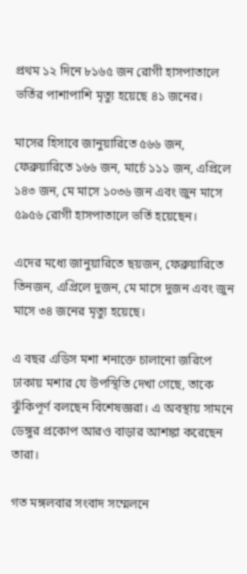প্রথম ১২ দিনে ৮১৬৫ জন রোগী হাসপাতালে ভর্তির পাশাপাশি মৃত্যু হয়েছে ৪১ জনের।

মাসের হিসাবে জানুয়ারিতে ৫৬৬ জন, ফেব্রুয়ারিতে ১৬৬ জন, মার্চে ১১১ জন, এপ্রিলে ১৪৩ জন, মে মাসে ১০৩৬ জন এবং জুন মাসে ৫৯৫৬ রোগী হাসপাতালে ভর্তি হয়েছেন।

এদের মধ্যে জানুয়ারিতে ছয়জন, ফেব্রুয়ারিতে তিনজন, এপ্রিলে দুজন, মে মাসে দুজন এবং জুন মাসে ৩৪ জনের মৃত্যু হয়েছে।

এ বছর এডিস মশা শনাক্তে চালানো জরিপে ঢাকায় মশার যে উপস্থিতি দেখা গেছে, তাকে ঝুঁকিপূর্ণ বলছেন বিশেষজ্ঞরা। এ অবস্থায় সামনে ডেঙ্গুর প্রকোপ আরও বাড়ার আশঙ্কা করেছেন তারা।

গত মঙ্গলবার সংবাদ সম্মেলনে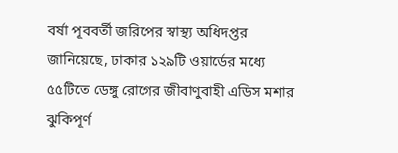বর্ষা পূববর্তী জরিপের স্বাস্থ্য অধিদপ্তর জানিয়েছে, ঢাকার ১২৯টি ওয়ার্ডের মধ্যে ৫৫টিতে ডেঙ্গু রোগের জীবাণুবাহী এডিস মশার ঝুকিপূর্ণ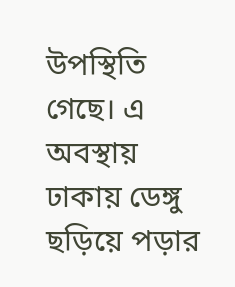উপস্থিতি গেছে। এ অবস্থায় ঢাকায় ডেঙ্গু ছড়িয়ে পড়ার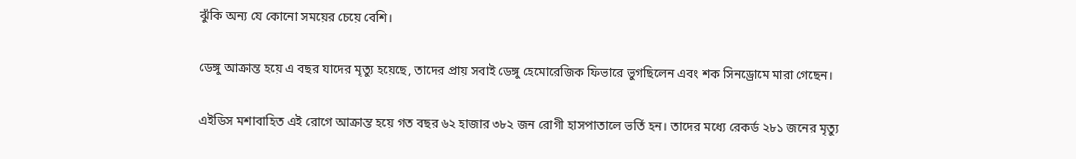ঝুঁকি অন্য যে কোনো সময়ের চেয়ে বেশি।

ডেঙ্গু আক্রান্ত হয়ে এ বছর যাদের মৃত্যু হয়েছে, তাদের প্রায় সবাই ডেঙ্গু হেমোরেজিক ফিভারে ভুগছিলেন এবং শক সিনড্রোমে মারা গেছেন।

এইডিস মশাবাহিত এই রোগে আক্রান্ত হয়ে গত বছর ৬২ হাজার ৩৮২ জন রোগী হাসপাতালে ভর্তি হন। তাদের মধ্যে রেকর্ড ২৮১ জনের মৃত্যু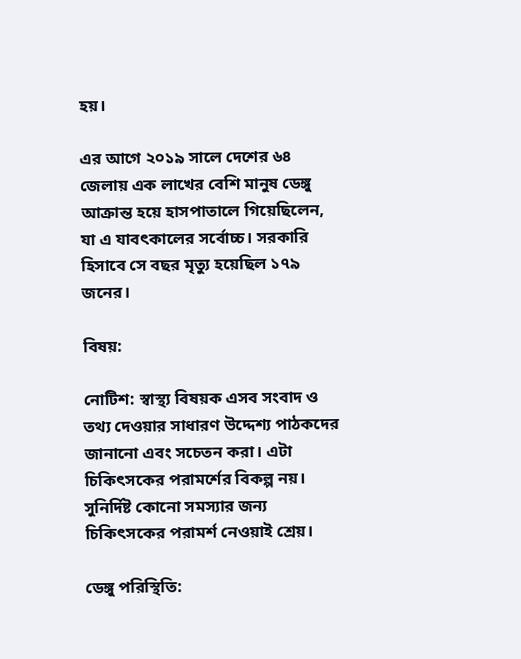হয়।

এর আগে ২০১৯ সালে দেশের ৬৪ জেলায় এক লাখের বেশি মানুষ ডেঙ্গু আক্রান্ত হয়ে হাসপাতালে গিয়েছিলেন, যা এ যাবৎকালের সর্বোচ্চ। সরকারি হিসাবে সে বছর মৃত্যু হয়েছিল ১৭৯ জনের।

বিষয়:

নোটিশ: স্বাস্থ্য বিষয়ক এসব সংবাদ ও তথ্য দেওয়ার সাধারণ উদ্দেশ্য পাঠকদের জানানো এবং সচেতন করা। এটা চিকিৎসকের পরামর্শের বিকল্প নয়। সুনির্দিষ্ট কোনো সমস্যার জন্য চিকিৎসকের পরামর্শ নেওয়াই শ্রেয়।

ডেঙ্গু পরিস্থিতি: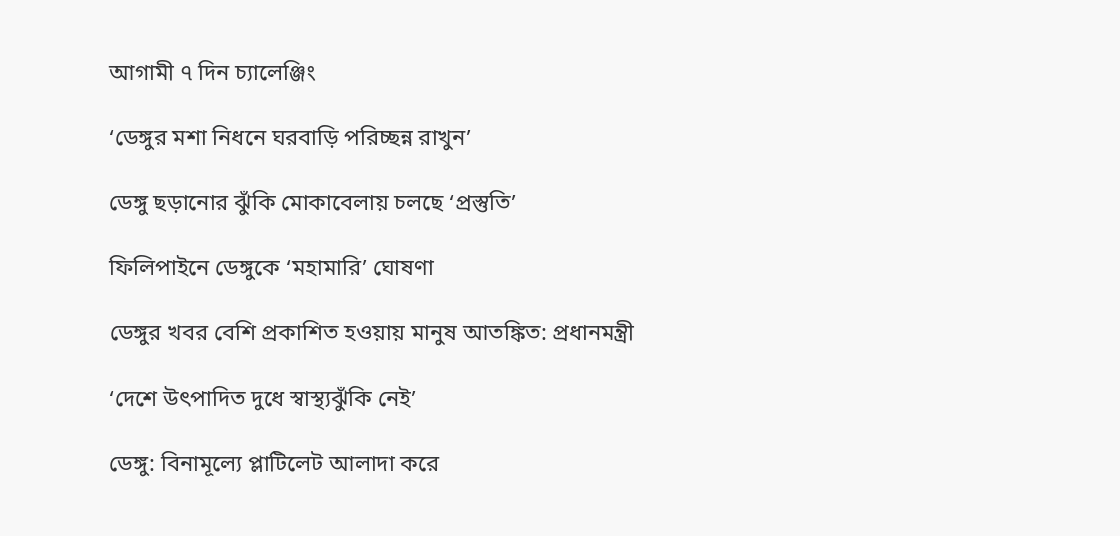আগামী ৭ দিন চ্যালেঞ্জিং

‘ডেঙ্গুর মশা নিধনে ঘরবাড়ি পরিচ্ছন্ন রাখুন’

ডেঙ্গু ছড়ানোর ঝুঁকি মোকাবেলায় চলছে ‘প্রস্তুতি’

ফিলিপাইনে ডেঙ্গুকে ‘মহামারি’ ঘোষণা

ডেঙ্গুর খবর বেশি প্রকাশিত হওয়ায় মানুষ আতঙ্কিত: প্রধানমন্ত্রী

‘দেশে উৎপাদিত দুধে স্বাস্থ্যঝুঁকি নেই’

ডেঙ্গু: বিনামূল্যে প্লাটিলেট আলাদা করে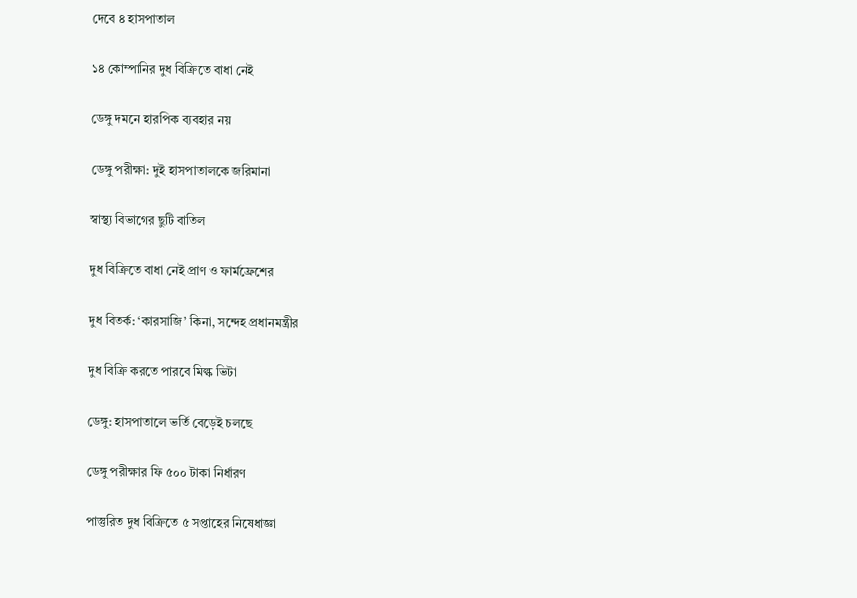দেবে ৪ হাসপাতাল

১৪ কোম্পানির দুধ বিক্রিতে বাধা নেই

ডেঙ্গু দমনে হারপিক ব্যবহার নয়

ডেঙ্গু পরীক্ষা: দুই হাসপাতালকে জরিমানা

স্বাস্থ্য বিভাগের ছুটি বাতিল

দুধ বিক্রিতে বাধা নেই প্রাণ ও ফার্মফ্রেশের

দুধ বিতর্ক: ‘কারসাজি’ কিনা, সন্দেহ প্রধানমন্ত্রীর

দুধ বিক্রি করতে পারবে মিল্ক ভিটা

ডেঙ্গু: হাসপাতালে ভর্তি বেড়েই চলছে

ডেঙ্গু পরীক্ষার ফি ৫০০ টাকা নির্ধারণ

পাস্তুরিত দুধ বিক্রিতে ৫ সপ্তাহের নিষেধাজ্ঞা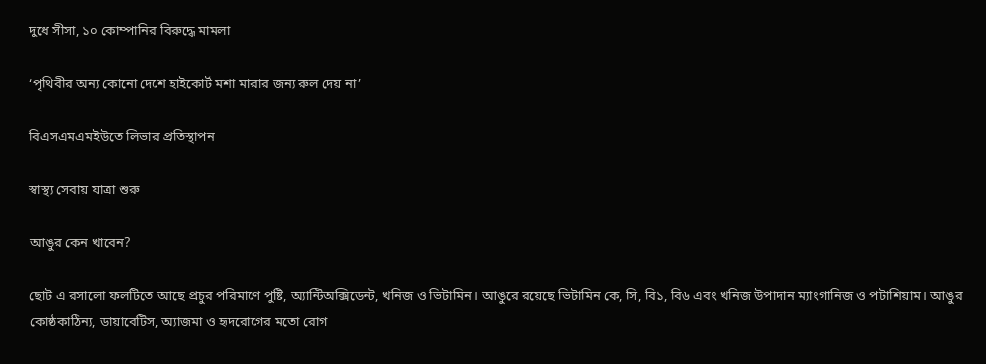দুধে সীসা, ১০ কোম্পানির বিরুদ্ধে মামলা

‘পৃথিবীর অন্য কোনো দেশে হাইকোর্ট মশা মারার জন্য রুল দেয় না’

বিএসএমএমইউতে লিভার প্রতিস্থাপন

স্বাস্থ্য সেবায় যাত্রা শুরু

আঙুর কেন খাবেন?

ছোট এ রসালো ফলটিতে আছে প্রচুর পরিমাণে পুষ্টি, অ্যান্টিঅক্সিডেন্ট, খনিজ ও ভিটামিন। আঙুরে রয়েছে ভিটামিন কে, সি, বি১, বি৬ এবং খনিজ উপাদান ম্যাংগানিজ ও পটাশিয়াম। আঙুর কোষ্ঠকাঠিন্য, ডায়াবেটিস, অ্যাজমা ও হৃদরোগের মতো রোগ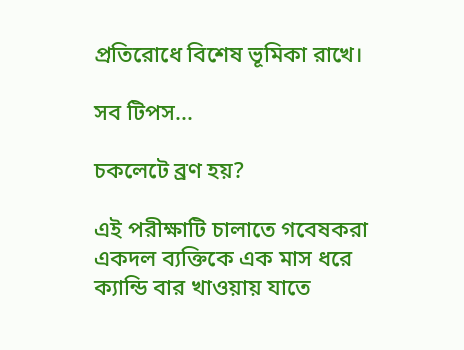প্রতিরোধে বিশেষ ভূমিকা রাখে।

সব টিপস...

চকলেটে ব্রণ হয়?

এই পরীক্ষাটি চালাতে গবেষকরা একদল ব্যক্তিকে এক মাস ধরে ক্যান্ডি বার খাওয়ায় যাতে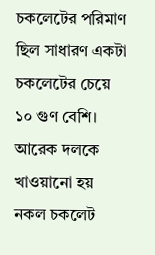চকলেটের পরিমাণ ছিল সাধারণ একটা চকলেটের চেয়ে ১০ গুণ বেশি। আরেক দলকে খাওয়ানো হয় নকল চকলেট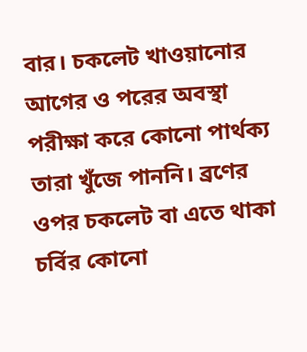বার। চকলেট খাওয়ানোর আগের ও পরের অবস্থা পরীক্ষা করে কোনো পার্থক্য তারা খুঁজে পাননি। ব্রণের ওপর চকলেট বা এতে থাকা চর্বির কোনো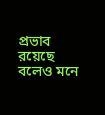প্রভাব রয়েছে বলেও মনে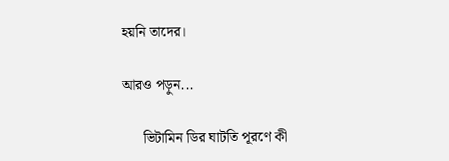হয়নি তাদের।

আরও পড়ুন...

      ভিটামিন ডির ঘাটতি পূরণে কী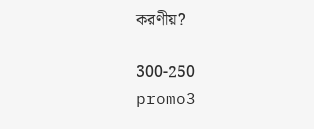করণীয়?

300-250
promo3